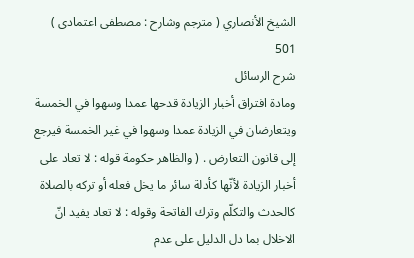الشيخ الأنصاري ( مترجم وشارح : مصطفى اعتمادى )
501
شرح الرسائل
ومادة افتراق أخبار الزيادة قدحها عمدا وسهوا في الخمسة ويتعارضان في الزيادة عمدا وسهوا في غير الخمسة فيرجع إلى قانون التعارض . ( والظاهر حكومة قوله : لا تعاد على أخبار الزيادة لأنّها كأدلة سائر ما يخل فعله أو تركه بالصلاة كالحدث والتكلّم وترك الفاتحة وقوله : لا تعاد يفيد انّ الاخلال بما دل الدليل على عدم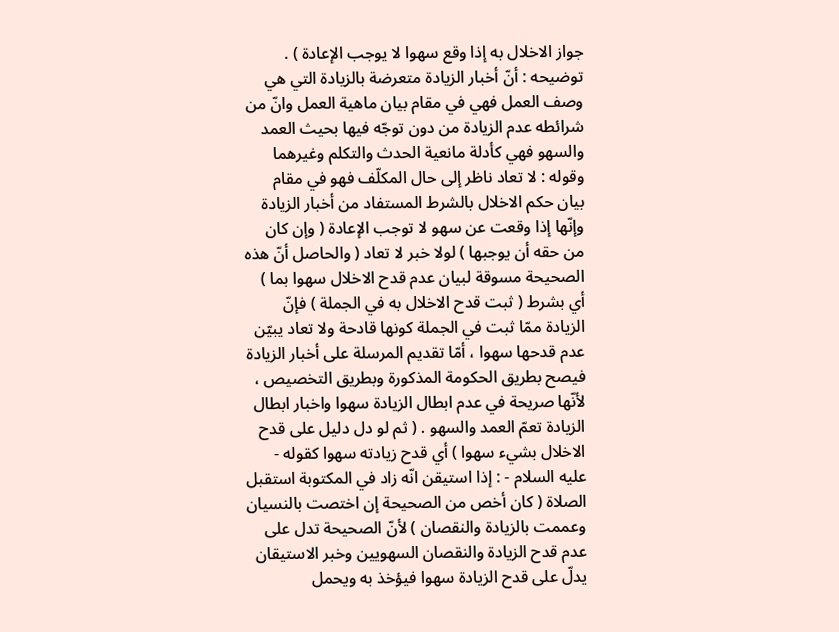جواز الاخلال به إذا وقع سهوا لا يوجب الإعادة ) . توضيحه : أنّ أخبار الزيادة متعرضة بالزيادة التي هي وصف العمل فهي في مقام بيان ماهية العمل وانّ من شرائطه عدم الزيادة من دون توجّه فيها بحيث العمد والسهو فهي كأدلة مانعية الحدث والتكلم وغيرهما وقوله : لا تعاد ناظر إلى حال المكلّف فهو في مقام بيان حكم الاخلال بالشرط المستفاد من أخبار الزيادة وإنّها إذا وقعت عن سهو لا توجب الإعادة ( وإن كان من حقه أن يوجبها ) لولا خبر لا تعاد ( والحاصل أنّ هذه الصحيحة مسوقة لبيان عدم قدح الاخلال سهوا بما ) أي بشرط ( ثبت قدح الاخلال به في الجملة ) فإنّ الزيادة ممّا ثبت في الجملة كونها قادحة ولا تعاد يبيّن عدم قدحها سهوا ، أمّا تقديم المرسلة على أخبار الزيادة فيصح بطريق الحكومة المذكورة وبطريق التخصيص ، لأنّها صريحة في عدم ابطال الزيادة سهوا واخبار ابطال الزيادة تعمّ العمد والسهو . ( ثم لو دل دليل على قدح الاخلال بشيء سهوا ) أي قدح زيادته سهوا كقوله - عليه السلام - : إذا استيقن انّه زاد في المكتوبة استقبل الصلاة ( كان أخص من الصحيحة إن اختصت بالنسيان وعممت بالزيادة والنقصان ) لأنّ الصحيحة تدل على عدم قدح الزيادة والنقصان السهويين وخبر الاستيقان يدلّ على قدح الزيادة سهوا فيؤخذ به ويحمل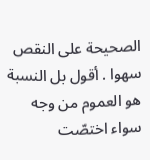الصحيحة على النقص سهوا . أقول بل النسبة هو العموم من وجه سواء اختصّت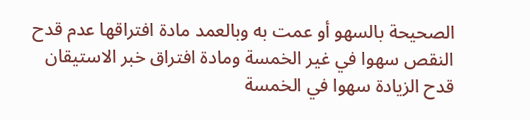الصحيحة بالسهو أو عمت به وبالعمد مادة افتراقها عدم قدح النقص سهوا في غير الخمسة ومادة افتراق خبر الاستيقان قدح الزيادة سهوا في الخمسة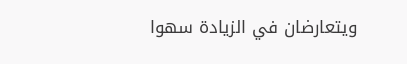ويتعارضان في الزيادة سهوا